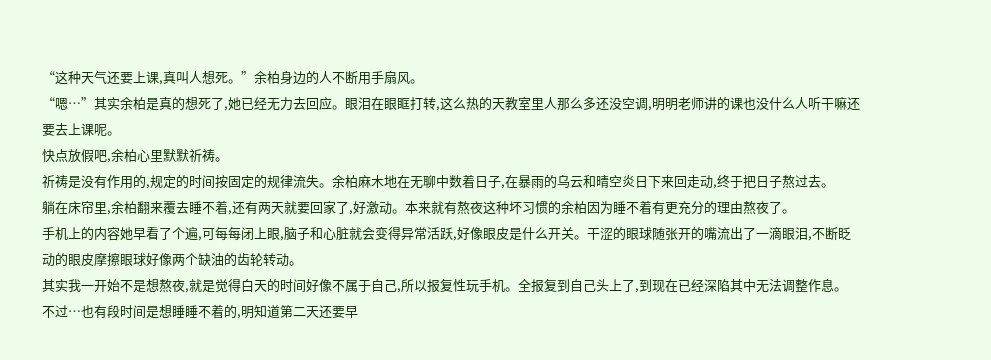“这种天气还要上课,真叫人想死。”余柏身边的人不断用手扇风。
“嗯…”其实余柏是真的想死了,她已经无力去回应。眼泪在眼眶打转,这么热的天教室里人那么多还没空调,明明老师讲的课也没什么人听干嘛还要去上课呢。
快点放假吧,余柏心里默默祈祷。
祈祷是没有作用的,规定的时间按固定的规律流失。余柏麻木地在无聊中数着日子,在暴雨的乌云和晴空炎日下来回走动,终于把日子熬过去。
躺在床帘里,余柏翻来覆去睡不着,还有两天就要回家了,好激动。本来就有熬夜这种坏习惯的余柏因为睡不着有更充分的理由熬夜了。
手机上的内容她早看了个遍,可每每闭上眼,脑子和心脏就会变得异常活跃,好像眼皮是什么开关。干涩的眼球随张开的嘴流出了一滴眼泪,不断眨动的眼皮摩擦眼球好像两个缺油的齿轮转动。
其实我一开始不是想熬夜,就是觉得白天的时间好像不属于自己,所以报复性玩手机。全报复到自己头上了,到现在已经深陷其中无法调整作息。
不过…也有段时间是想睡睡不着的,明知道第二天还要早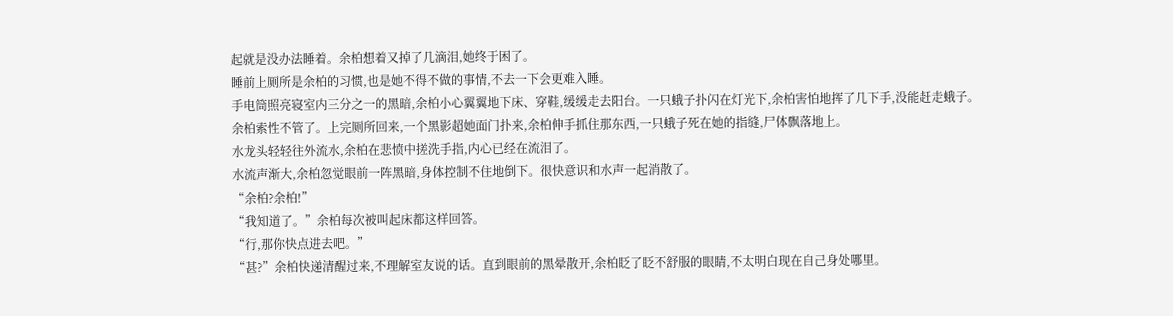起就是没办法睡着。余柏想着又掉了几滴泪,她终于困了。
睡前上厕所是余柏的习惯,也是她不得不做的事情,不去一下会更难入睡。
手电筒照亮寝室内三分之一的黑暗,余柏小心翼翼地下床、穿鞋,缓缓走去阳台。一只蛾子扑闪在灯光下,余柏害怕地挥了几下手,没能赶走蛾子。
余柏索性不管了。上完厕所回来,一个黑影超她面门扑来,余柏伸手抓住那东西,一只蛾子死在她的指缝,尸体飘落地上。
水龙头轻轻往外流水,余柏在悲愤中搓洗手指,内心已经在流泪了。
水流声渐大,余柏忽觉眼前一阵黑暗,身体控制不住地倒下。很快意识和水声一起消散了。
“余柏?余柏!”
“我知道了。”余柏每次被叫起床都这样回答。
“行,那你快点进去吧。”
“甚?”余柏快递清醒过来,不理解室友说的话。直到眼前的黑晕散开,余柏眨了眨不舒服的眼睛,不太明白现在自己身处哪里。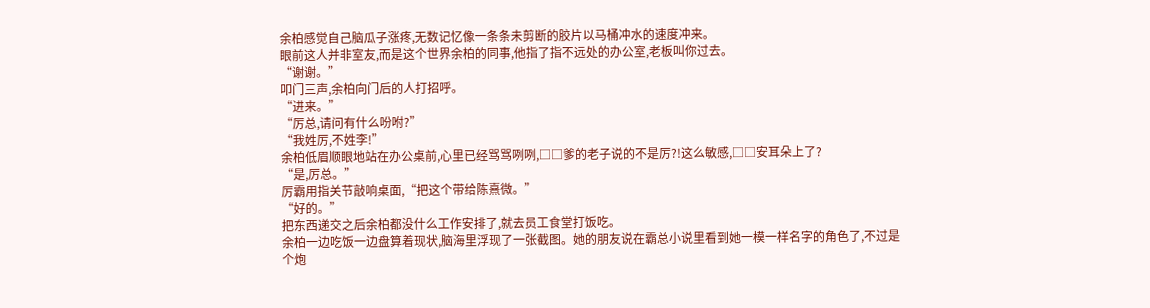余柏感觉自己脑瓜子涨疼,无数记忆像一条条未剪断的胶片以马桶冲水的速度冲来。
眼前这人并非室友,而是这个世界余柏的同事,他指了指不远处的办公室,老板叫你过去。
“谢谢。”
叩门三声,余柏向门后的人打招呼。
“进来。”
“厉总,请问有什么吩咐?”
“我姓厉,不姓李!”
余柏低眉顺眼地站在办公桌前,心里已经骂骂咧咧,□□爹的老子说的不是厉?!这么敏感,□□安耳朵上了?
“是,厉总。”
厉霸用指关节敲响桌面,“把这个带给陈熹微。”
“好的。”
把东西递交之后余柏都没什么工作安排了,就去员工食堂打饭吃。
余柏一边吃饭一边盘算着现状,脑海里浮现了一张截图。她的朋友说在霸总小说里看到她一模一样名字的角色了,不过是个炮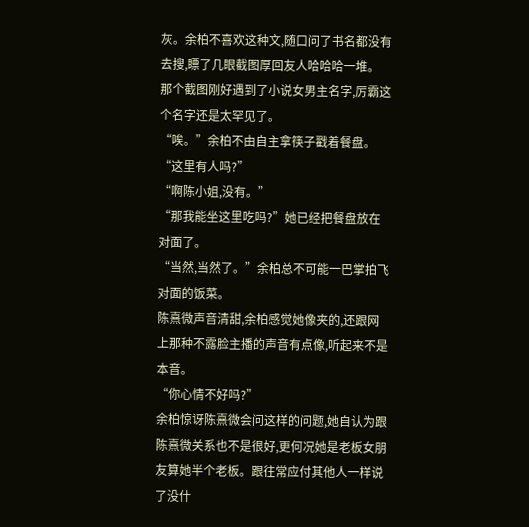灰。余柏不喜欢这种文,随口问了书名都没有去搜,瞟了几眼截图厚回友人哈哈哈一堆。
那个截图刚好遇到了小说女男主名字,厉霸这个名字还是太罕见了。
“唉。”余柏不由自主拿筷子戳着餐盘。
“这里有人吗?”
“啊陈小姐,没有。”
“那我能坐这里吃吗?”她已经把餐盘放在对面了。
“当然,当然了。”余柏总不可能一巴掌拍飞对面的饭菜。
陈熹微声音清甜,余柏感觉她像夹的,还跟网上那种不露脸主播的声音有点像,听起来不是本音。
“你心情不好吗?”
余柏惊讶陈熹微会问这样的问题,她自认为跟陈熹微关系也不是很好,更何况她是老板女朋友算她半个老板。跟往常应付其他人一样说了没什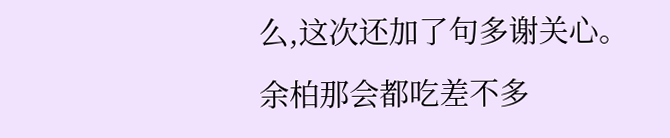么,这次还加了句多谢关心。
余柏那会都吃差不多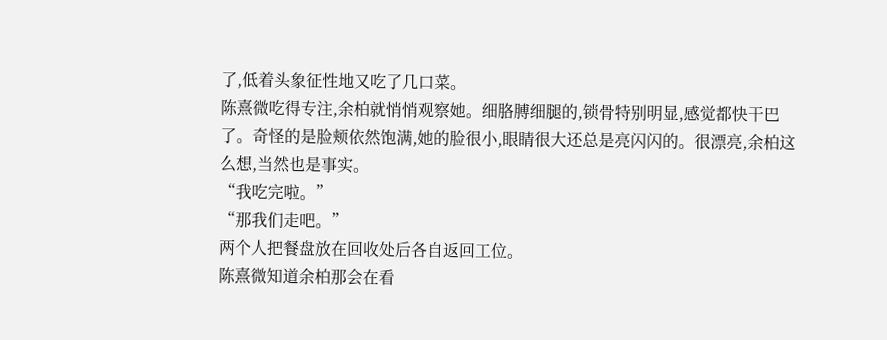了,低着头象征性地又吃了几口菜。
陈熹微吃得专注,余柏就悄悄观察她。细胳膊细腿的,锁骨特别明显,感觉都快干巴了。奇怪的是脸颊依然饱满,她的脸很小,眼睛很大还总是亮闪闪的。很漂亮,余柏这么想,当然也是事实。
“我吃完啦。”
“那我们走吧。”
两个人把餐盘放在回收处后各自返回工位。
陈熹微知道余柏那会在看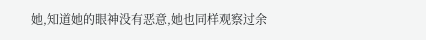她,知道她的眼神没有恶意,她也同样观察过余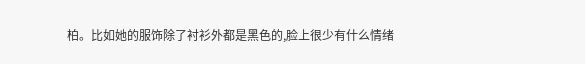柏。比如她的服饰除了衬衫外都是黑色的,脸上很少有什么情绪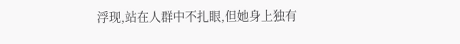浮现,站在人群中不扎眼,但她身上独有